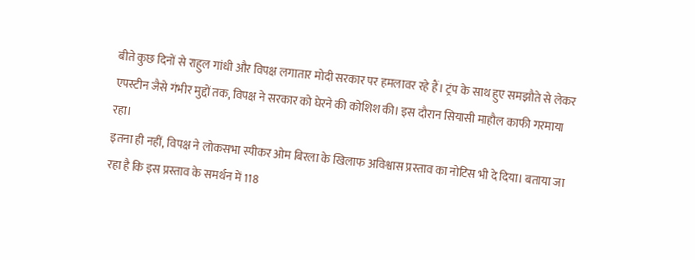बीते कुछ दिनों से राहुल गांधी और विपक्ष लगातार मोदी सरकार पर हमलावर रहे हैं। ट्रंप के साथ हुए समझौते से लेकर एपस्टीन जैसे गंभीर मुद्दों तक, विपक्ष ने सरकार को घेरने की कोशिश की। इस दौरान सियासी माहौल काफी गरमाया रहा।
इतना ही नहीं, विपक्ष ने लोकसभा स्पीकर ओम बिरला के खिलाफ अविश्वास प्रस्ताव का नोटिस भी दे दिया। बताया जा रहा है कि इस प्रस्ताव के समर्थन में 118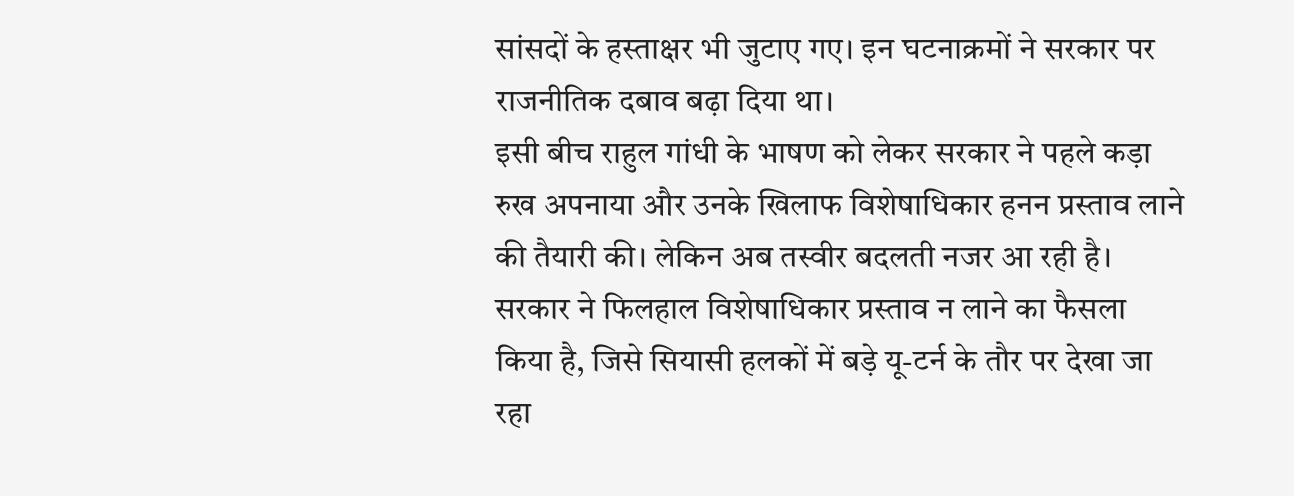सांसदों के हस्ताक्षर भी जुटाए गए। इन घटनाक्रमों ने सरकार पर राजनीतिक दबाव बढ़ा दिया था।
इसी बीच राहुल गांधी के भाषण को लेकर सरकार ने पहले कड़ा रुख अपनाया और उनके खिलाफ विशेषाधिकार हनन प्रस्ताव लाने की तैयारी की। लेकिन अब तस्वीर बदलती नजर आ रही है। सरकार ने फिलहाल विशेषाधिकार प्रस्ताव न लाने का फैसला किया है, जिसे सियासी हलकों में बड़े यू-टर्न के तौर पर देखा जा रहा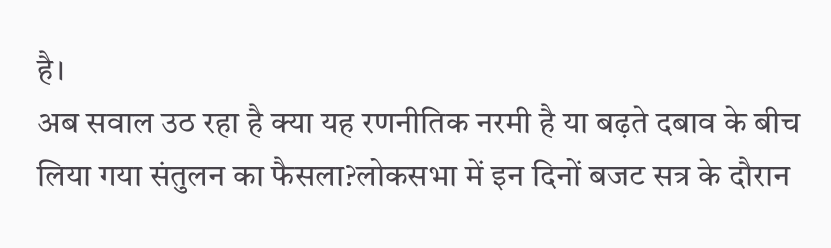है।
अब सवाल उठ रहा है क्या यह रणनीतिक नरमी है या बढ़ते दबाव के बीच लिया गया संतुलन का फैसला?लोकसभा में इन दिनों बजट सत्र के दौरान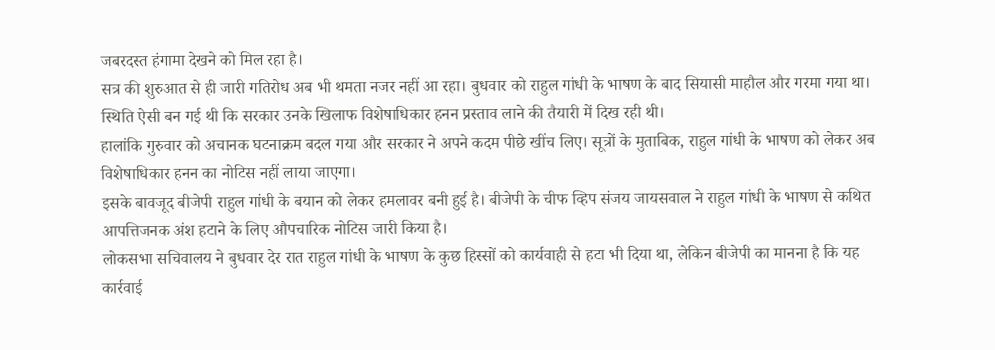जबरदस्त हंगामा देखने को मिल रहा है।
सत्र की शुरुआत से ही जारी गतिरोध अब भी थमता नजर नहीं आ रहा। बुधवार को राहुल गांधी के भाषण के बाद सियासी माहौल और गरमा गया था। स्थिति ऐसी बन गई थी कि सरकार उनके खिलाफ विशेषाधिकार हनन प्रस्ताव लाने की तैयारी में दिख रही थी।
हालांकि गुरुवार को अचानक घटनाक्रम बदल गया और सरकार ने अपने कदम पीछे खींच लिए। सूत्रों के मुताबिक, राहुल गांधी के भाषण को लेकर अब विशेषाधिकार हनन का नोटिस नहीं लाया जाएगा।
इसके बावजूद बीजेपी राहुल गांधी के बयान को लेकर हमलावर बनी हुई है। बीजेपी के चीफ व्हिप संजय जायसवाल ने राहुल गांधी के भाषण से कथित आपत्तिजनक अंश हटाने के लिए औपचारिक नोटिस जारी किया है।
लोकसभा सचिवालय ने बुधवार देर रात राहुल गांधी के भाषण के कुछ हिस्सों को कार्यवाही से हटा भी दिया था, लेकिन बीजेपी का मानना है कि यह कार्रवाई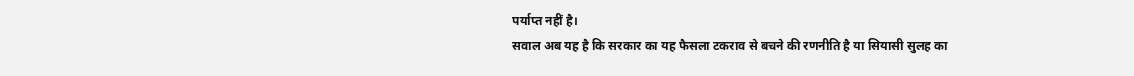पर्याप्त नहीं है।
सवाल अब यह है कि सरकार का यह फैसला टकराव से बचने की रणनीति है या सियासी सुलह का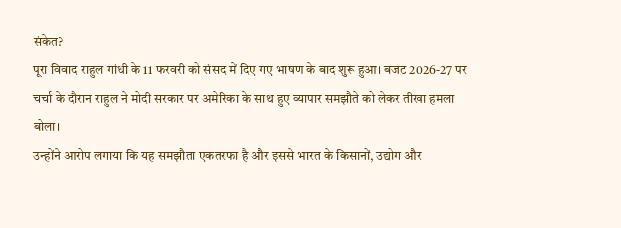संकेत?
पूरा विवाद राहुल गांधी के 11 फरवरी को संसद में दिए गए भाषण के बाद शुरू हुआ। बजट 2026-27 पर चर्चा के दौरान राहुल ने मोदी सरकार पर अमेरिका के साथ हुए व्यापार समझौते को लेकर तीखा हमला बोला।
उन्होंने आरोप लगाया कि यह समझौता एकतरफा है और इससे भारत के किसानों, उद्योग और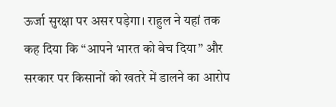ऊर्जा सुरक्षा पर असर पड़ेगा। राहुल ने यहां तक कह दिया कि “आपने भारत को बेच दिया” और सरकार पर किसानों को खतरे में डालने का आरोप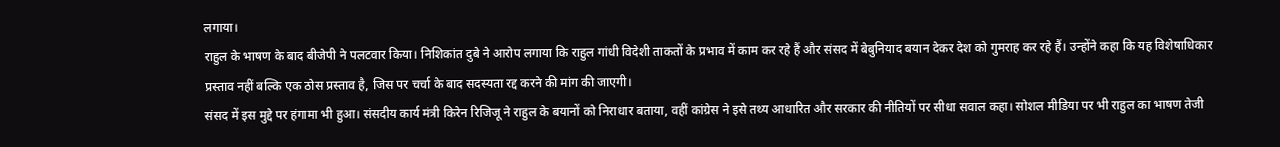लगाया।
राहुल के भाषण के बाद बीजेपी ने पलटवार किया। निशिकांत दुबे ने आरोप लगाया कि राहुल गांधी विदेशी ताकतों के प्रभाव में काम कर रहे हैं और संसद में बेबुनियाद बयान देकर देश को गुमराह कर रहे हैं। उन्होंने कहा कि यह विशेषाधिकार प्रस्ताव नहीं बल्कि एक ठोस प्रस्ताव है, जिस पर चर्चा के बाद सदस्यता रद्द करने की मांग की जाएगी।
संसद में इस मुद्दे पर हंगामा भी हुआ। संसदीय कार्य मंत्री किरेन रिजिजू ने राहुल के बयानों को निराधार बताया, वहीं कांग्रेस ने इसे तथ्य आधारित और सरकार की नीतियों पर सीधा सवाल कहा। सोशल मीडिया पर भी राहुल का भाषण तेजी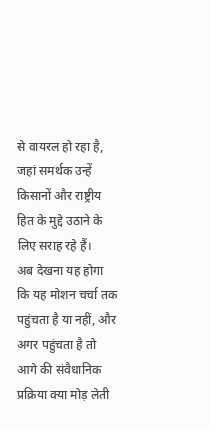से वायरल हो रहा है, जहां समर्थक उन्हें किसानों और राष्ट्रीय हित के मुद्दे उठाने के लिए सराह रहे हैं।
अब देखना यह होगा कि यह मोशन चर्चा तक पहुंचता है या नहीं, और अगर पहुंचता है तो आगे की संवैधानिक प्रक्रिया क्या मोड़ लेती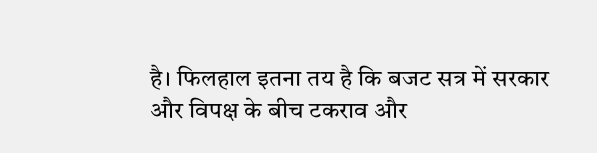है। फिलहाल इतना तय है कि बजट सत्र में सरकार और विपक्ष के बीच टकराव और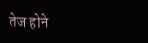तेज होने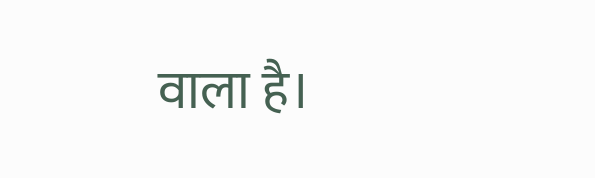वाला है।